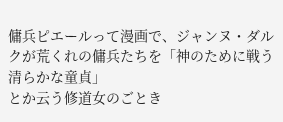傭兵ピエールって漫画で、ジャンヌ・ダルクが荒くれの傭兵たちを「神のために戦う清らかな童貞」
とか云う修道女のごとき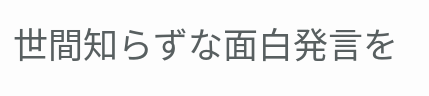世間知らずな面白発言を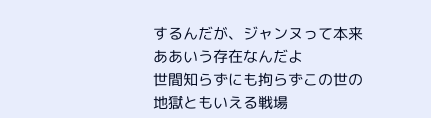するんだが、ジャンヌって本来ああいう存在なんだよ
世間知らずにも拘らずこの世の地獄ともいえる戦場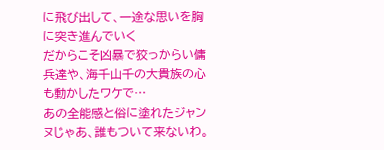に飛び出して、一途な思いを胸に突き進んでいく
だからこそ凶暴で狡っからい傭兵達や、海千山千の大貴族の心も動かしたワケで…
あの全能感と俗に塗れたジャンヌじゃあ、誰もついて来ないわ。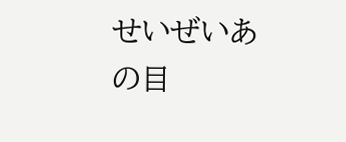せいぜいあの目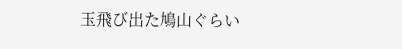玉飛び出た鳩山ぐらい